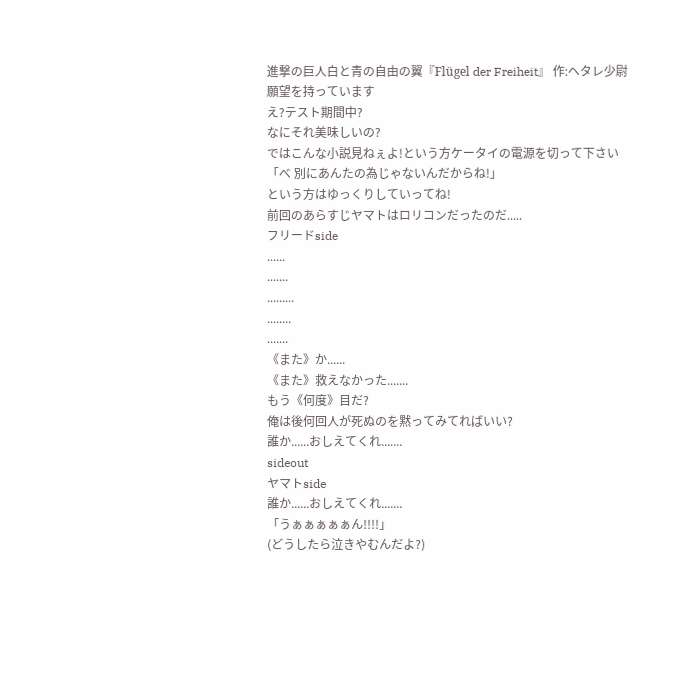進撃の巨人白と青の自由の翼『Flügel der Freiheit』 作:ヘタレ少尉
願望を持っています
え?テスト期間中?
なにそれ美味しいの?
ではこんな小説見ねぇよ!という方ケータイの電源を切って下さい
「べ 別にあんたの為じゃないんだからね!」
という方はゆっくりしていってね!
前回のあらすじヤマトはロリコンだったのだ.....
フリードside
......
.......
.........
........
.......
《また》か......
《また》救えなかった.......
もう《何度》目だ?
俺は後何回人が死ぬのを黙ってみてればいい?
誰か......おしえてくれ.......
sideout
ヤマトside
誰か......おしえてくれ.......
「うぁぁぁぁぁん!!!!」
(どうしたら泣きやむんだよ?)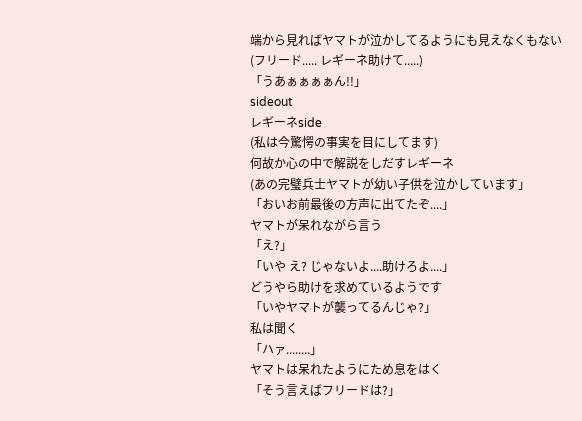端から見ればヤマトが泣かしてるようにも見えなくもない
(フリード..... レギーネ助けて.....)
「うあぁぁぁぁん!!」
sideout
レギーネside
(私は今驚愕の事実を目にしてます)
何故か心の中で解説をしだすレギーネ
(あの完璧兵士ヤマトが幼い子供を泣かしています」
「おいお前最後の方声に出てたぞ....」
ヤマトが呆れながら言う
「え?」
「いや え? じゃないよ....助けろよ....」
どうやら助けを求めているようです
「いやヤマトが襲ってるんじゃ?」
私は聞く
「ハァ........」
ヤマトは呆れたようにため息をはく
「そう言えばフリードは?」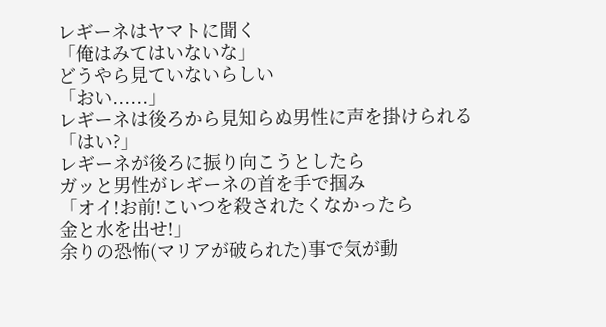レギーネはヤマトに聞く
「俺はみてはいないな」
どうやら見ていないらしい
「おい......」
レギーネは後ろから見知らぬ男性に声を掛けられる
「はい?」
レギーネが後ろに振り向こうとしたら
ガッと男性がレギーネの首を手で掴み
「オイ!お前!こいつを殺されたくなかったら
金と水を出せ!」
余りの恐怖(マリアが破られた)事で気が動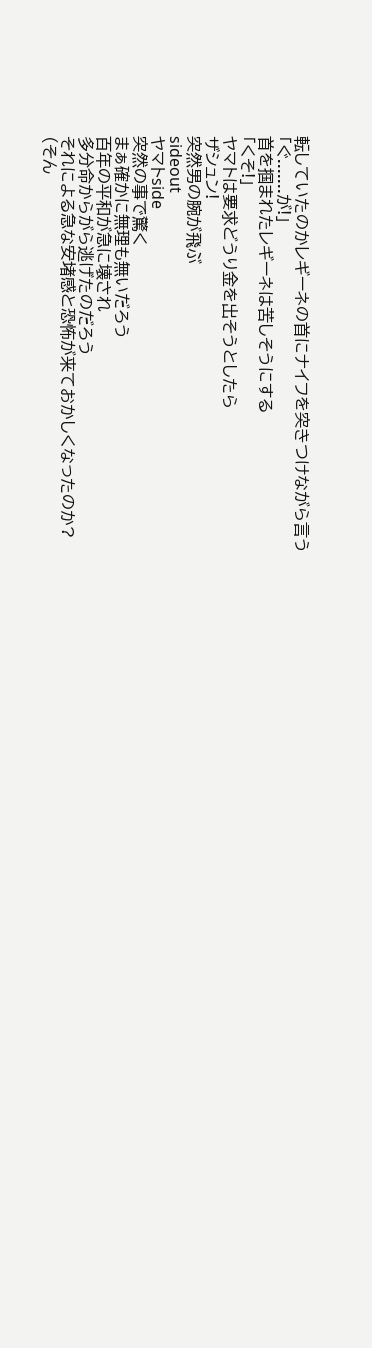転していたのかレギーネの首にナイフを突きつけながら言う
「ぐ.......が!」
首を掴まれたレギーネは苦しそうにする
「くそ!」
ヤマトは要求どうり金を出そうとしたら
ザシュン!
突然男の腕が飛ぶ
sideout
ヤマトside
突然の事で驚く
まぁ確かに無理も無いだろう
百年の平和が急に壊され
多分命からがら逃げたのだろう
それによる急な安堵感と恐怖が来ておかしくなったのか?
(そん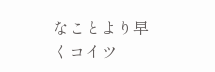なことより早くコイツ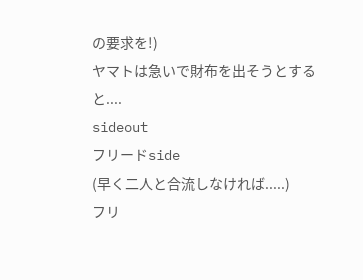の要求を!)
ヤマトは急いで財布を出そうとすると....
sideout
フリードside
(早く二人と合流しなければ.....)
フリ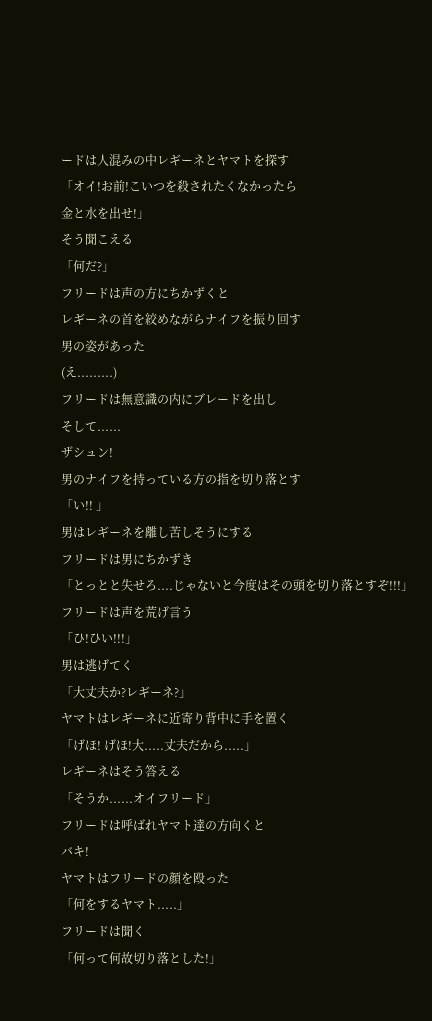ードは人混みの中レギーネとヤマトを探す
「オイ!お前!こいつを殺されたくなかったら
金と水を出せ!」
そう聞こえる
「何だ?」
フリードは声の方にちかずくと
レギーネの首を絞めながらナイフを振り回す
男の姿があった
(え.........)
フリードは無意識の内にブレードを出し
そして......
ザシュン!
男のナイフを持っている方の指を切り落とす
「い!! 」
男はレギーネを離し苦しそうにする
フリードは男にちかずき
「とっとと失せろ....じゃないと今度はその頭を切り落とすぞ!!!」
フリードは声を荒げ言う
「ひ!ひい!!!」
男は逃げてく
「大丈夫か?レギーネ?」
ヤマトはレギーネに近寄り背中に手を置く
「げほ! げほ!大.....丈夫だから.....」
レギーネはそう答える
「そうか......オイフリード」
フリードは呼ばれヤマト達の方向くと
バキ!
ヤマトはフリードの顔を殴った
「何をするヤマト.....」
フリードは聞く
「何って何故切り落とした!」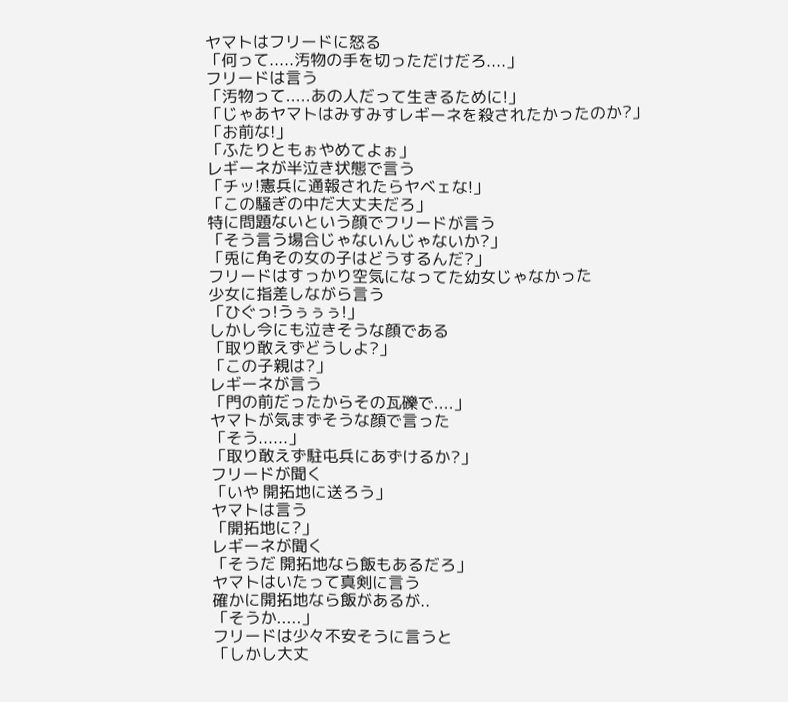ヤマトはフリードに怒る
「何って.....汚物の手を切っただけだろ....」
フリードは言う
「汚物って.....あの人だって生きるために!」
「じゃあヤマトはみすみすレギーネを殺されたかったのか?」
「お前な!」
「ふたりともぉやめてよぉ」
レギーネが半泣き状態で言う
「チッ!憲兵に通報されたらヤベェな!」
「この騒ぎの中だ大丈夫だろ」
特に問題ないという顔でフリードが言う
「そう言う場合じゃないんじゃないか?」
「兎に角その女の子はどうするんだ?」
フリードはすっかり空気になってた幼女じゃなかった
少女に指差しながら言う
「ひぐっ!うぅぅぅ!」
しかし今にも泣きそうな顔である
「取り敢えずどうしよ?」
「この子親は?」
レギーネが言う
「門の前だったからその瓦礫で....」
ヤマトが気まずそうな顔で言った
「そう......」
「取り敢えず駐屯兵にあずけるか?」
フリードが聞く
「いや 開拓地に送ろう」
ヤマトは言う
「開拓地に?」
レギーネが聞く
「そうだ 開拓地なら飯もあるだろ」
ヤマトはいたって真剣に言う
確かに開拓地なら飯があるが..
「そうか.....」
フリードは少々不安そうに言うと
「しかし大丈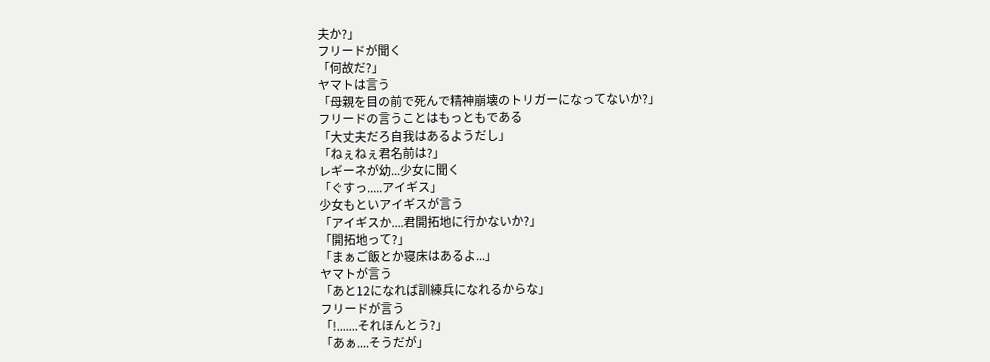夫か?」
フリードが聞く
「何故だ?」
ヤマトは言う
「母親を目の前で死んで精神崩壊のトリガーになってないか?」
フリードの言うことはもっともである
「大丈夫だろ自我はあるようだし」
「ねぇねぇ君名前は?」
レギーネが幼...少女に聞く
「ぐすっ.....アイギス」
少女もといアイギスが言う
「アイギスか....君開拓地に行かないか?」
「開拓地って?」
「まぁご飯とか寝床はあるよ...」
ヤマトが言う
「あと12になれば訓練兵になれるからな」
フリードが言う
「!.......それほんとう?」
「あぁ....そうだが」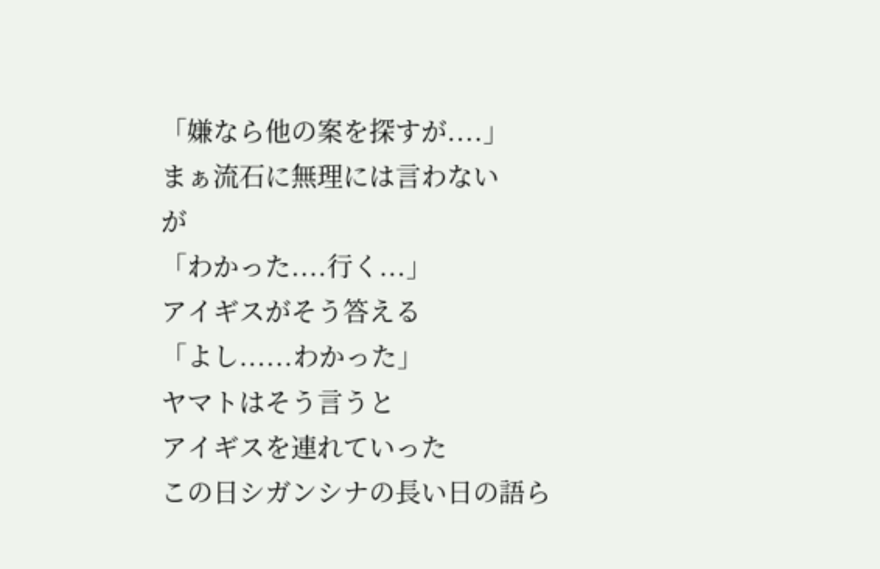「嫌なら他の案を探すが....」
まぁ流石に無理には言わない
が
「わかった....行く...」
アイギスがそう答える
「よし......わかった」
ヤマトはそう言うと
アイギスを連れていった
この日シガンシナの長い日の語ら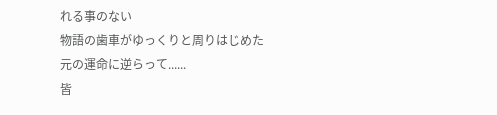れる事のない
物語の歯車がゆっくりと周りはじめた
元の運命に逆らって......
皆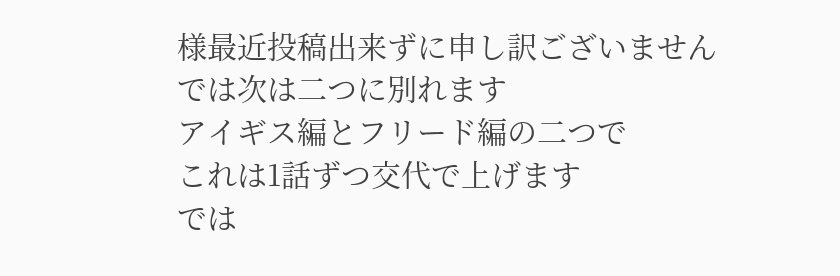様最近投稿出来ずに申し訳ございません
では次は二つに別れます
アイギス編とフリード編の二つで
これは1話ずつ交代で上げます
では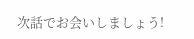次話でお会いしましょう!